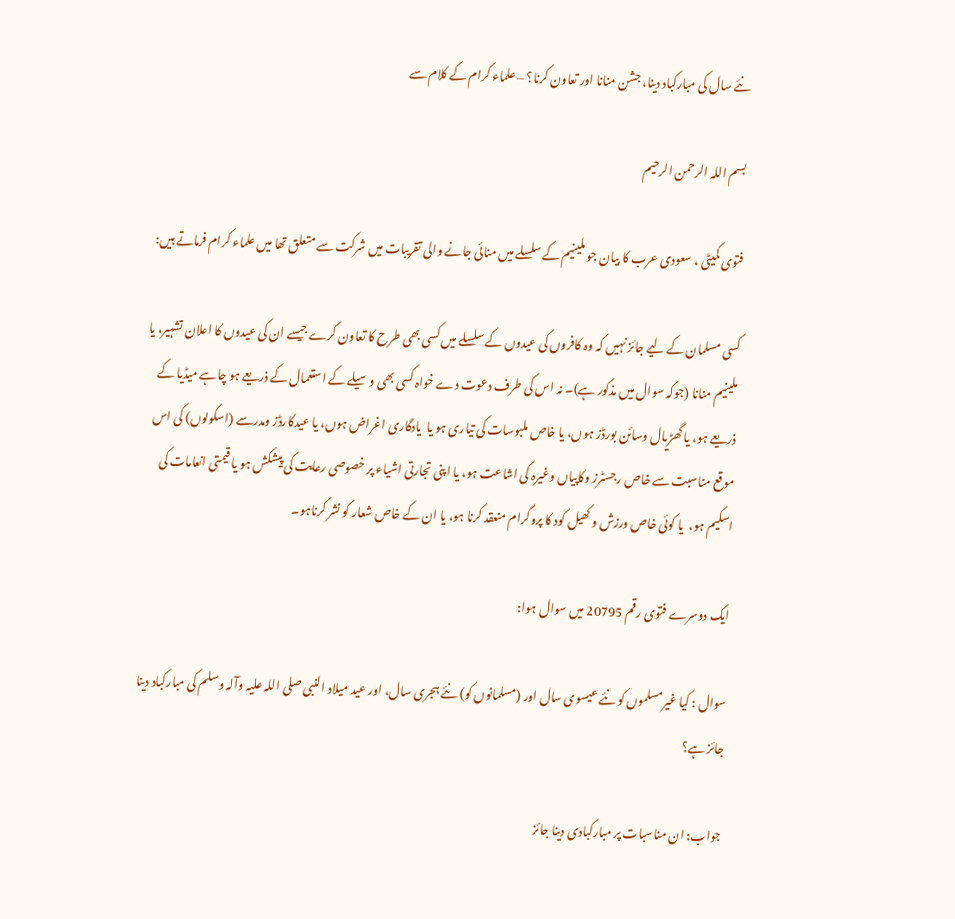نئے سال کی مبارکباد دینا، جشن منانا اور تعاون کرنا؟ – علماء کرام کے کلام سے

بسم اللہ الرحمن الرحیم

فتوی کمیٹی ، سعودی عرب کا بیان جو ملینیم کے سلسلے میں منائی جانے والی تقریبات میں شرکت سے متعلق تھا میں علماء کرام فرماتے ہیں:

کسی مسلمان کے لیے جائز نہیں کہ وہ کافروں کی عیدوں کے سلسلے میں کسی بھی طرح کا تعاون کرے جیسے ان کی عیدوں کا اعلان تشہیر، یا ملینیم منانا (جوکہ سوال میں مذکور ہے)۔ نہ اس کی طرف دعوت دے خواہ کسی بھی وسیلے کے استعمال کے ذریعے ہو چاہے میڈیا کے ذریعے ہو، یا گھڑیال وسائن بورڈز ہوں، یا خاص ملبوسات کی تیاری ہو یا  یادگاری اغراض ہوں، یا عیدکارڈز ومدرسے (اسکولوں) کی اس موقع مناسبت سے خاص رجسٹرز وکاپیاں وغیرہ کی اشاعت ہو، یا اپنی تجارتی اشیاء پر خصوصی رعایت کی پیشکش ہو یا قیمتی انعامات کی اسکیم ہو،  یا کوئی خاص ورزش و کھیل کود کا پروگرام منعقد کرنا ہو، یا ان کے خاص شعار کو نشر کرناہو۔

ایک دوسرے فتوی رقم 20795 میں سوال ہوا:

سوال : کیا غیرمسلموں کو نئے عیسوی سال اور (مسلمانوں کو) نئے ہجری سال، اور عید میلاد النبی صلی اللہ علیہ وآلہ وسلم کی مبارکباد دینا جائز ہے؟

جواب: ان مناسبات پر مبارکبادی دینا جائز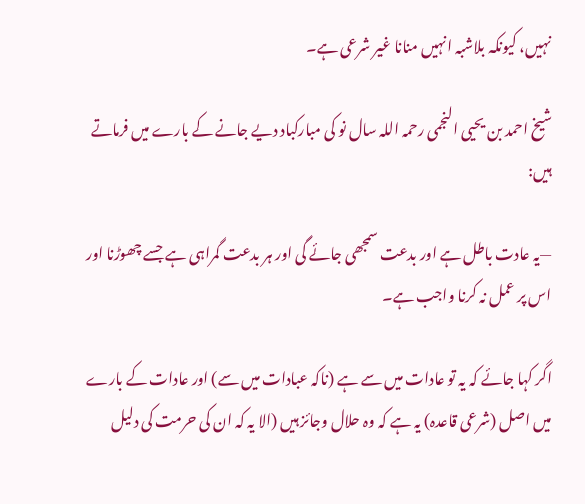نہيں، کیونکہ بلاشبہ انہيں منانا غیر شرعی ہے۔

شیخ احمد بن یحیی النجمی رحمہ اللہ سال نو کی مبارکباد دیے جانے کے بارے میں فرماتے ہیں:

—یہ عادت باطل ہے اور بدعت سمجھی جائے گی اور ہر بدعت گمراہی ہے جسے چھوڑنا اور اس پر عمل نہ کرنا واجب ہے۔

اگر کہا جائے کہ یہ تو عادات میں سے ہے (ناکہ عبادات میں سے) اور عادات کے بارے میں اصل (شرعی قاعدہ) یہ ہے کہ وہ حلال وجائز ہیں (الا یہ کہ ان کی حرمت کی دلیل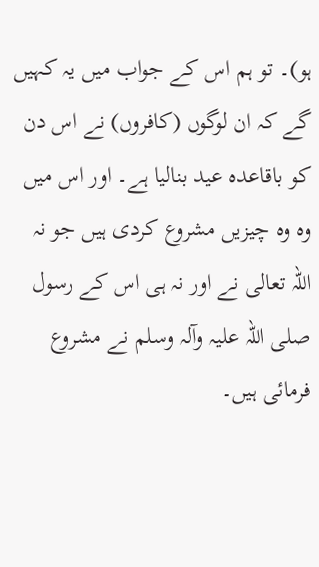ہو)۔ تو ہم اس کے جواب میں یہ کہیں گے کہ ان لوگوں (کافروں) نے اس دن کو باقاعدہ عید بنالیا ہے۔ اور اس میں وہ وہ چیزیں مشروع کردی ہیں جو نہ اللہ تعالی نے اور نہ ہی اس کے رسول صلی اللہ علیہ وآلہ وسلم نے مشروع فرمائی ہیں۔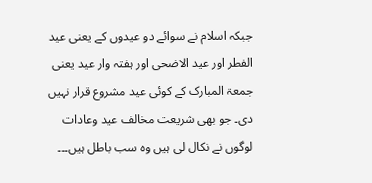جبکہ اسلام نے سوائے دو عیدوں کے یعنی عید الفطر اور عید الاضحی اور ہفتہ وار عید یعنی جمعۃ المبارک کے کوئی عید مشروع قرار نہیں دی۔ جو بھی شریعت مخالف عید وعادات لوگوں نے نکال لی ہیں وہ سب باطل ہیں۔۔۔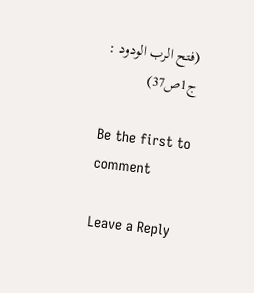(فتح الرب الودود : ج1ص37)

Be the first to comment

Leave a Reply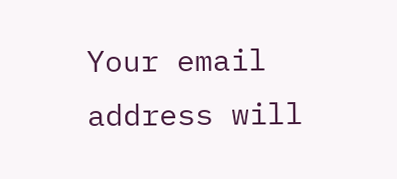Your email address will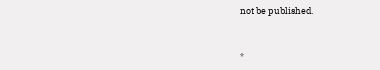not be published.


*